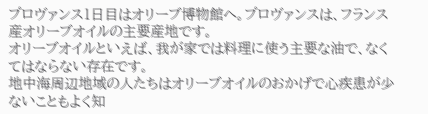プロヴァンス1日目はオリーブ博物館へ。プロヴァンスは、フランス産オリーブオイルの主要産地です。
オリーブオイルといえば、我が家では料理に使う主要な油で、なくてはならない存在です。
地中海周辺地域の人たちはオリーブオイルのおかげで心疾患が少ないこともよく知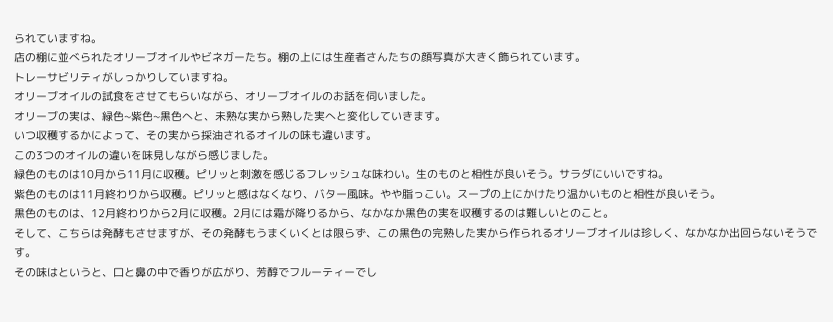られていますね。
店の棚に並べられたオリーブオイルやビネガーたち。棚の上には生産者さんたちの顔写真が大きく飾られています。
トレーサビリティがしっかりしていますね。
オリーブオイルの試食をさせてもらいながら、オリーブオイルのお話を伺いました。
オリーブの実は、緑色~紫色~黒色へと、未熟な実から熟した実へと変化していきます。
いつ収穫するかによって、その実から採油されるオイルの味も違います。
この3つのオイルの違いを味見しながら感じました。
緑色のものは10月から11月に収穫。ピリッと刺激を感じるフレッシュな味わい。生のものと相性が良いそう。サラダにいいですね。
紫色のものは11月終わりから収穫。ピリッと感はなくなり、バター風味。やや脂っこい。スープの上にかけたり温かいものと相性が良いそう。
黒色のものは、12月終わりから2月に収穫。2月には霜が降りるから、なかなか黒色の実を収穫するのは難しいとのこと。
そして、こちらは発酵もさせますが、その発酵もうまくいくとは限らず、この黒色の完熟した実から作られるオリーブオイルは珍しく、なかなか出回らないそうです。
その味はというと、口と鼻の中で香りが広がり、芳醇でフルーティーでし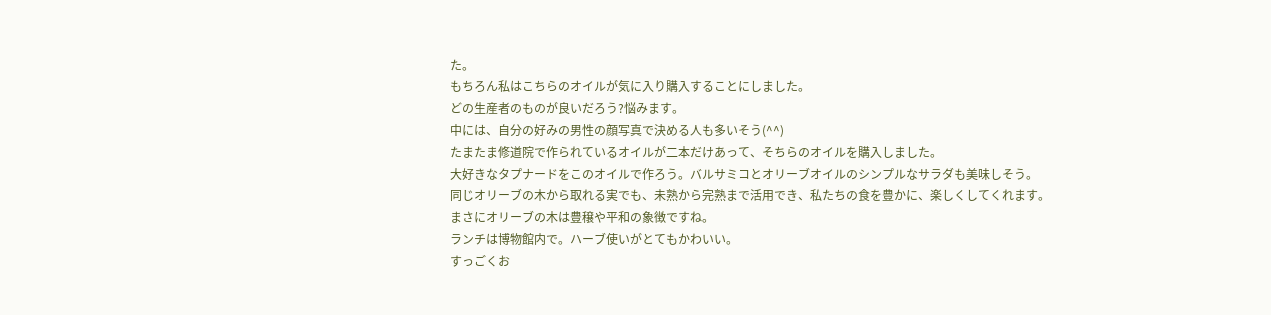た。
もちろん私はこちらのオイルが気に入り購入することにしました。
どの生産者のものが良いだろう?悩みます。
中には、自分の好みの男性の顔写真で決める人も多いそう(^^)
たまたま修道院で作られているオイルが二本だけあって、そちらのオイルを購入しました。
大好きなタプナードをこのオイルで作ろう。バルサミコとオリーブオイルのシンプルなサラダも美味しそう。
同じオリーブの木から取れる実でも、未熟から完熟まで活用でき、私たちの食を豊かに、楽しくしてくれます。
まさにオリーブの木は豊穣や平和の象徴ですね。
ランチは博物館内で。ハーブ使いがとてもかわいい。
すっごくお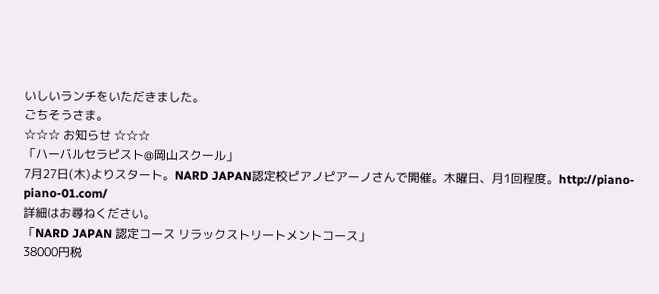いしいランチをいただきました。
ごちそうさま。
☆☆☆ お知らせ ☆☆☆
「ハーバルセラピスト@岡山スクール」
7月27日(木)よりスタート。NARD JAPAN認定校ピアノピアーノさんで開催。木曜日、月1回程度。http://piano-piano-01.com/
詳細はお尋ねください。
「NARD JAPAN 認定コース リラックストリートメントコース」
38000円税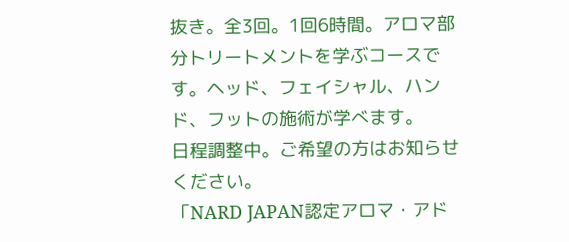抜き。全3回。1回6時間。アロマ部分トリートメントを学ぶコースです。ヘッド、フェイシャル、ハンド、フットの施術が学べます。
日程調整中。ご希望の方はお知らせください。
「NARD JAPAN認定アロマ・アド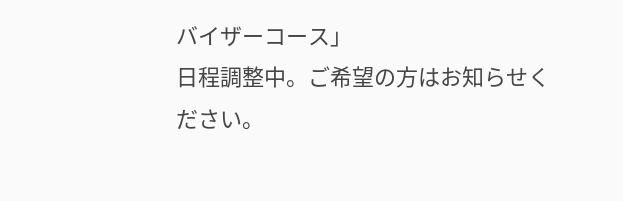バイザーコース」
日程調整中。ご希望の方はお知らせください。